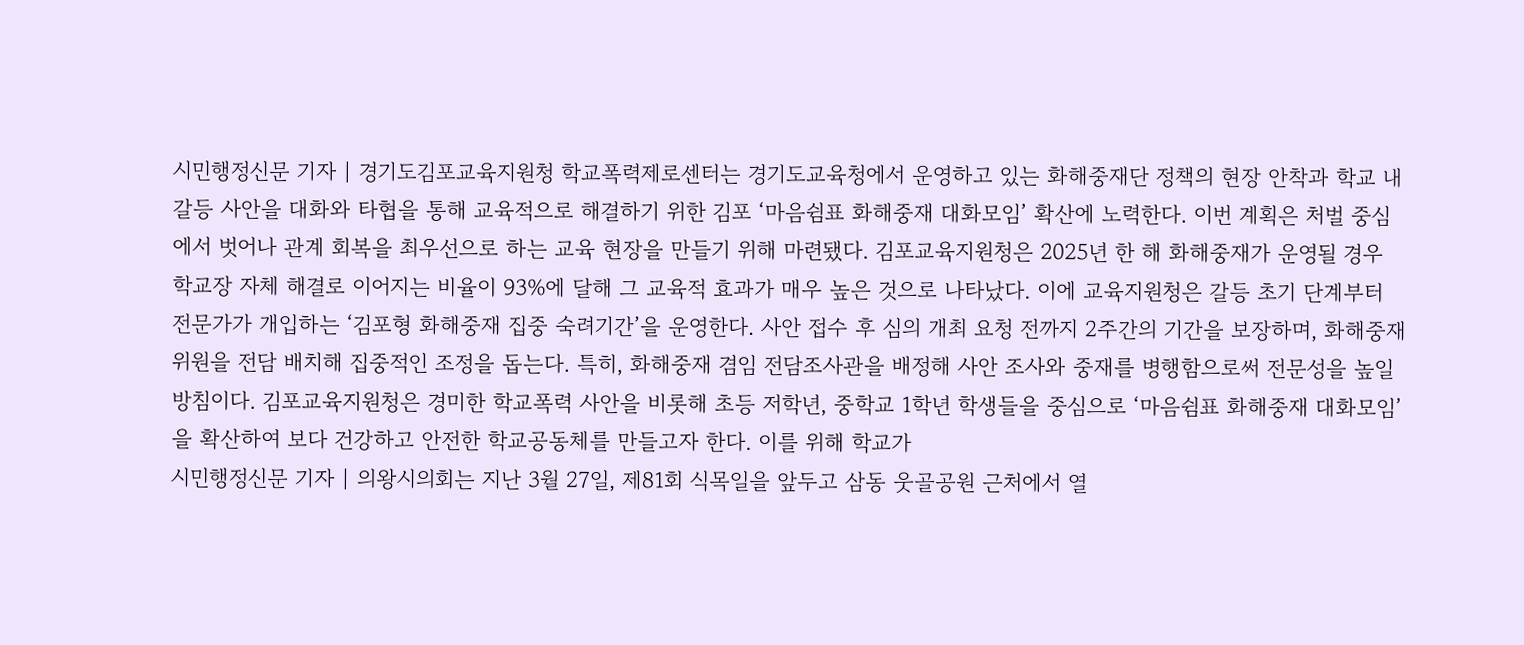시민행정신문 기자 | 경기도김포교육지원청 학교폭력제로센터는 경기도교육청에서 운영하고 있는 화해중재단 정책의 현장 안착과 학교 내 갈등 사안을 대화와 타협을 통해 교육적으로 해결하기 위한 김포 ‘마음쉼표 화해중재 대화모임’ 확산에 노력한다. 이번 계획은 처벌 중심에서 벗어나 관계 회복을 최우선으로 하는 교육 현장을 만들기 위해 마련됐다. 김포교육지원청은 2025년 한 해 화해중재가 운영될 경우 학교장 자체 해결로 이어지는 비율이 93%에 달해 그 교육적 효과가 매우 높은 것으로 나타났다. 이에 교육지원청은 갈등 초기 단계부터 전문가가 개입하는 ‘김포형 화해중재 집중 숙려기간’을 운영한다. 사안 접수 후 심의 개최 요청 전까지 2주간의 기간을 보장하며, 화해중재위원을 전담 배치해 집중적인 조정을 돕는다. 특히, 화해중재 겸임 전담조사관을 배정해 사안 조사와 중재를 병행함으로써 전문성을 높일 방침이다. 김포교육지원청은 경미한 학교폭력 사안을 비롯해 초등 저학년, 중학교 1학년 학생들을 중심으로 ‘마음쉼표 화해중재 대화모임’을 확산하여 보다 건강하고 안전한 학교공동체를 만들고자 한다. 이를 위해 학교가
시민행정신문 기자 | 의왕시의회는 지난 3월 27일, 제81회 식목일을 앞두고 삼동 웃골공원 근처에서 열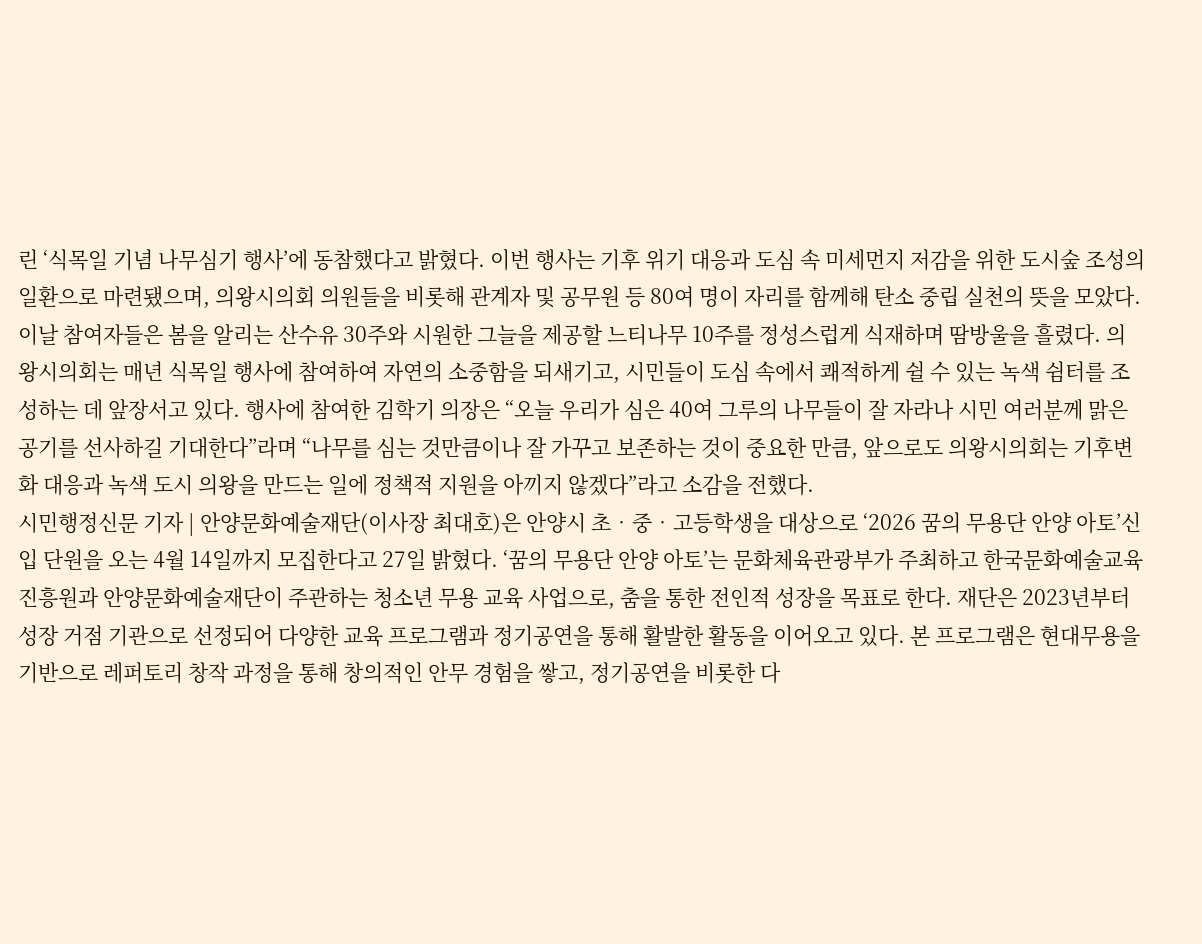린 ‘식목일 기념 나무심기 행사’에 동참했다고 밝혔다. 이번 행사는 기후 위기 대응과 도심 속 미세먼지 저감을 위한 도시숲 조성의 일환으로 마련됐으며, 의왕시의회 의원들을 비롯해 관계자 및 공무원 등 80여 명이 자리를 함께해 탄소 중립 실천의 뜻을 모았다. 이날 참여자들은 봄을 알리는 산수유 30주와 시원한 그늘을 제공할 느티나무 10주를 정성스럽게 식재하며 땀방울을 흘렸다. 의왕시의회는 매년 식목일 행사에 참여하여 자연의 소중함을 되새기고, 시민들이 도심 속에서 쾌적하게 쉴 수 있는 녹색 쉼터를 조성하는 데 앞장서고 있다. 행사에 참여한 김학기 의장은 “오늘 우리가 심은 40여 그루의 나무들이 잘 자라나 시민 여러분께 맑은 공기를 선사하길 기대한다”라며 “나무를 심는 것만큼이나 잘 가꾸고 보존하는 것이 중요한 만큼, 앞으로도 의왕시의회는 기후변화 대응과 녹색 도시 의왕을 만드는 일에 정책적 지원을 아끼지 않겠다”라고 소감을 전했다.
시민행정신문 기자 | 안양문화예술재단(이사장 최대호)은 안양시 초‧중‧고등학생을 대상으로 ‘2026 꿈의 무용단 안양 아토’신입 단원을 오는 4월 14일까지 모집한다고 27일 밝혔다. ‘꿈의 무용단 안양 아토’는 문화체육관광부가 주최하고 한국문화예술교육진흥원과 안양문화예술재단이 주관하는 청소년 무용 교육 사업으로, 춤을 통한 전인적 성장을 목표로 한다. 재단은 2023년부터 성장 거점 기관으로 선정되어 다양한 교육 프로그램과 정기공연을 통해 활발한 활동을 이어오고 있다. 본 프로그램은 현대무용을 기반으로 레퍼토리 창작 과정을 통해 창의적인 안무 경험을 쌓고, 정기공연을 비롯한 다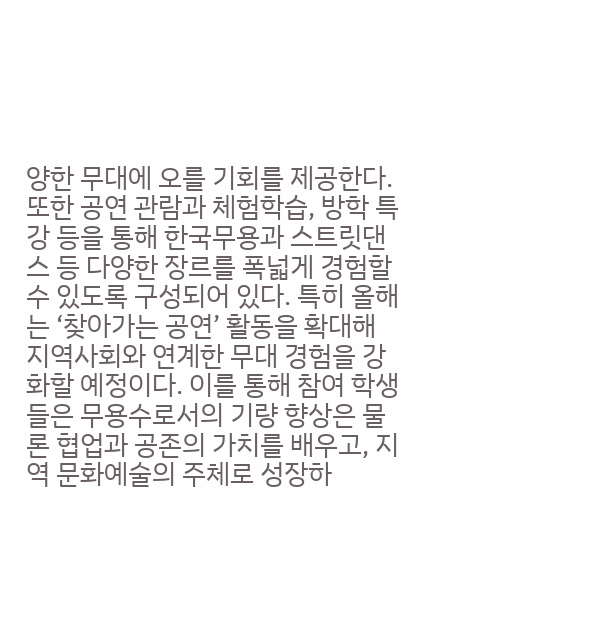양한 무대에 오를 기회를 제공한다. 또한 공연 관람과 체험학습, 방학 특강 등을 통해 한국무용과 스트릿댄스 등 다양한 장르를 폭넓게 경험할 수 있도록 구성되어 있다. 특히 올해는 ‘찾아가는 공연’ 활동을 확대해 지역사회와 연계한 무대 경험을 강화할 예정이다. 이를 통해 참여 학생들은 무용수로서의 기량 향상은 물론 협업과 공존의 가치를 배우고, 지역 문화예술의 주체로 성장하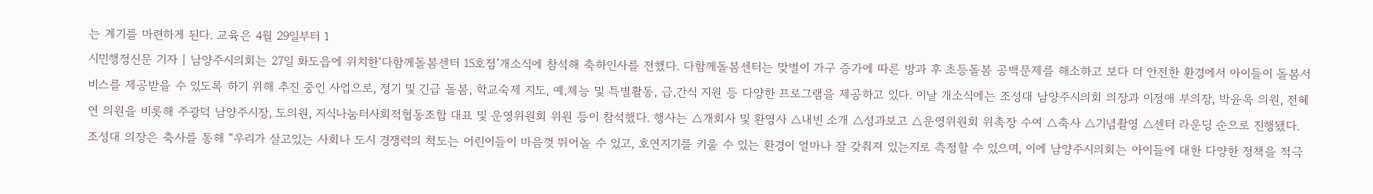는 계기를 마련하게 된다. 교육은 4월 29일부터 1
시민행정신문 기자 | 남양주시의회는 27일 화도읍에 위치한‘다함께돌봄센터 15호점’개소식에 참석해 축하인사를 전했다. 다함께돌봄센터는 맞벌이 가구 증가에 따른 방과 후 초등돌봄 공백문제를 해소하고 보다 더 안전한 환경에서 아이들이 돌봄서비스를 제공받을 수 있도록 하기 위해 추진 중인 사업으로, 정기 및 긴급 돌봄, 학교숙제 지도, 예․체능 및 특별활동, 급․간식 지원 등 다양한 프로그램을 제공하고 있다. 이날 개소식에는 조성대 남양주시의회 의장과 이정애 부의장, 박윤옥 의원, 전혜연 의원을 비롯해 주광덕 남양주시장, 도의원, 지식나눔터사회적협동조합 대표 및 운영위원회 위원 등이 참석했다. 행사는 △개회사 및 환영사 △내빈 소개 △성과보고 △운영위원회 위촉장 수여 △축사 △기념촬영 △센터 라운딩 순으로 진행됐다. 조성대 의장은 축사를 통해 “우리가 살고있는 사회나 도시 경쟁력의 척도는 어린이들이 마음껏 뛰어놀 수 있고, 호연지기를 키울 수 있는 환경이 얼마나 잘 갖춰져 있는지로 측정할 수 있으며, 이에 남양주시의회는 아이들에 대한 다양한 정책을 적극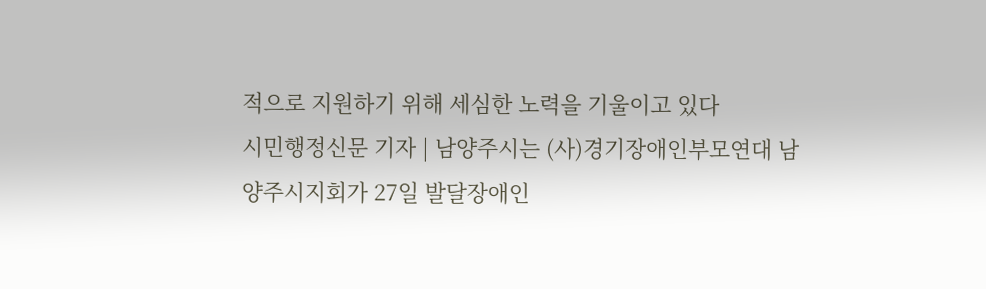적으로 지원하기 위해 세심한 노력을 기울이고 있다
시민행정신문 기자 | 남양주시는 (사)경기장애인부모연대 남양주시지회가 27일 발달장애인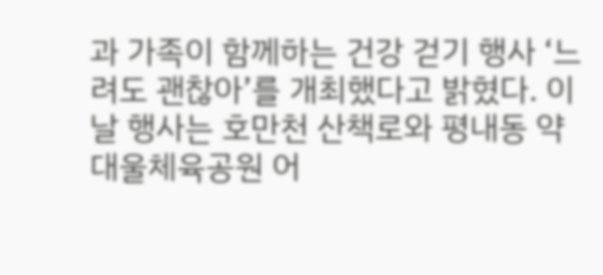과 가족이 함께하는 건강 걷기 행사 ‘느려도 괜찮아’를 개최했다고 밝혔다. 이날 행사는 호만천 산책로와 평내동 약대울체육공원 어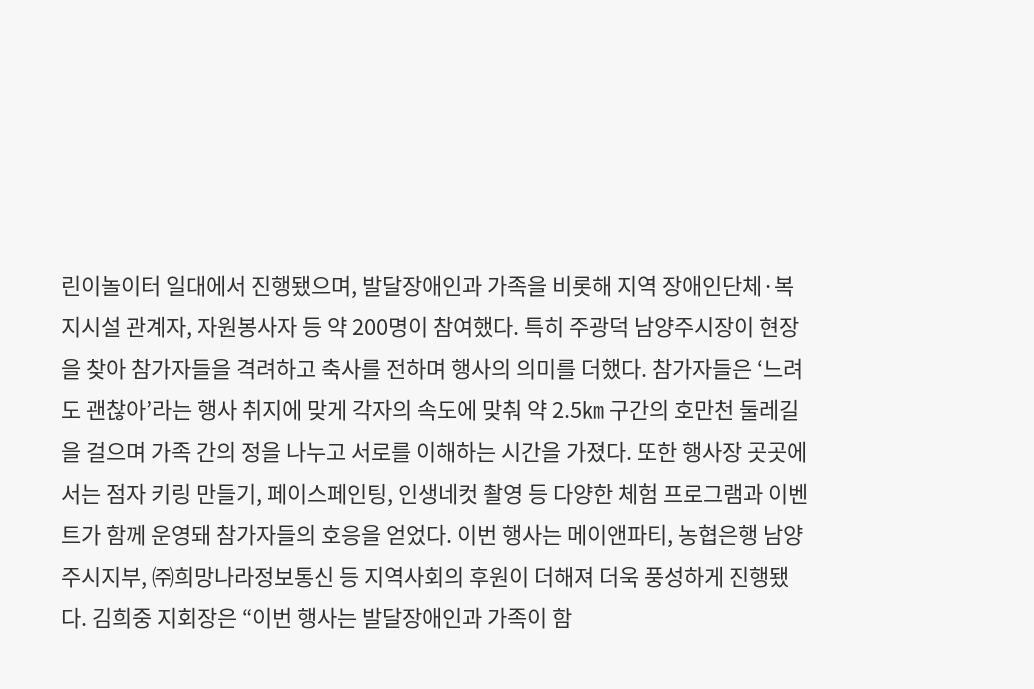린이놀이터 일대에서 진행됐으며, 발달장애인과 가족을 비롯해 지역 장애인단체·복지시설 관계자, 자원봉사자 등 약 200명이 참여했다. 특히 주광덕 남양주시장이 현장을 찾아 참가자들을 격려하고 축사를 전하며 행사의 의미를 더했다. 참가자들은 ‘느려도 괜찮아’라는 행사 취지에 맞게 각자의 속도에 맞춰 약 2.5㎞ 구간의 호만천 둘레길을 걸으며 가족 간의 정을 나누고 서로를 이해하는 시간을 가졌다. 또한 행사장 곳곳에서는 점자 키링 만들기, 페이스페인팅, 인생네컷 촬영 등 다양한 체험 프로그램과 이벤트가 함께 운영돼 참가자들의 호응을 얻었다. 이번 행사는 메이앤파티, 농협은행 남양주시지부, ㈜희망나라정보통신 등 지역사회의 후원이 더해져 더욱 풍성하게 진행됐다. 김희중 지회장은 “이번 행사는 발달장애인과 가족이 함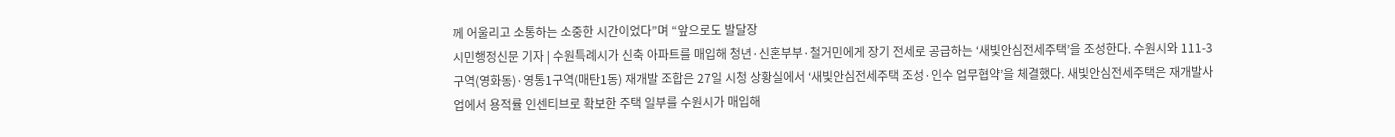께 어울리고 소통하는 소중한 시간이었다”며 “앞으로도 발달장
시민행정신문 기자 | 수원특례시가 신축 아파트를 매입해 청년·신혼부부·철거민에게 장기 전세로 공급하는 ‘새빛안심전세주택’을 조성한다. 수원시와 111-3구역(영화동)·영통1구역(매탄1동) 재개발 조합은 27일 시청 상황실에서 ‘새빛안심전세주택 조성·인수 업무협약’을 체결했다. 새빛안심전세주택은 재개발사업에서 용적률 인센티브로 확보한 주택 일부를 수원시가 매입해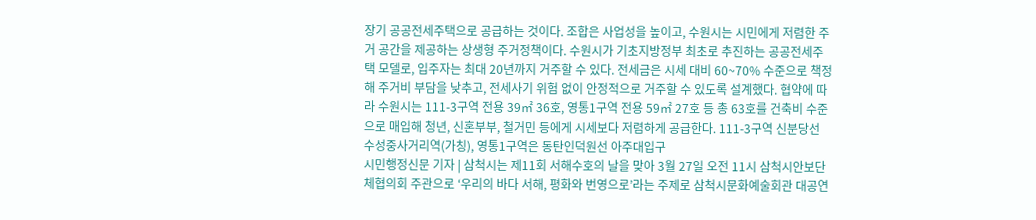장기 공공전세주택으로 공급하는 것이다. 조합은 사업성을 높이고, 수원시는 시민에게 저렴한 주거 공간을 제공하는 상생형 주거정책이다. 수원시가 기초지방정부 최초로 추진하는 공공전세주택 모델로, 입주자는 최대 20년까지 거주할 수 있다. 전세금은 시세 대비 60~70% 수준으로 책정해 주거비 부담을 낮추고, 전세사기 위험 없이 안정적으로 거주할 수 있도록 설계했다. 협약에 따라 수원시는 111-3구역 전용 39㎡ 36호, 영통1구역 전용 59㎡ 27호 등 총 63호를 건축비 수준으로 매입해 청년, 신혼부부, 철거민 등에게 시세보다 저렴하게 공급한다. 111-3구역 신분당선 수성중사거리역(가칭), 영통1구역은 동탄인덕원선 아주대입구
시민행정신문 기자 | 삼척시는 제11회 서해수호의 날을 맞아 3월 27일 오전 11시 삼척시안보단체협의회 주관으로 ‘우리의 바다 서해, 평화와 번영으로’라는 주제로 삼척시문화예술회관 대공연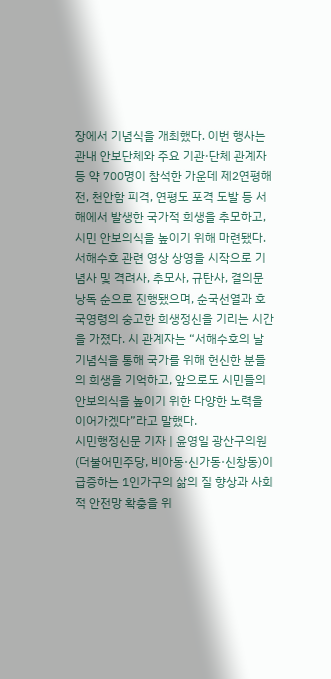장에서 기념식을 개최했다. 이번 행사는 관내 안보단체와 주요 기관·단체 관계자 등 약 700명이 참석한 가운데 제2연평해전, 천안함 피격, 연평도 포격 도발 등 서해에서 발생한 국가적 희생을 추모하고, 시민 안보의식을 높이기 위해 마련됐다. 서해수호 관련 영상 상영을 시작으로 기념사 및 격려사, 추모사, 규탄사, 결의문 낭독 순으로 진행됐으며, 순국선열과 호국영령의 숭고한 희생정신을 기리는 시간을 가졌다. 시 관계자는 “서해수호의 날 기념식을 통해 국가를 위해 헌신한 분들의 희생을 기억하고, 앞으로도 시민들의 안보의식을 높이기 위한 다양한 노력을 이어가겠다”라고 말했다.
시민행정신문 기자 | 윤영일 광산구의원(더불어민주당, 비아동·신가동·신창동)이 급증하는 1인가구의 삶의 질 향상과 사회적 안전망 확충을 위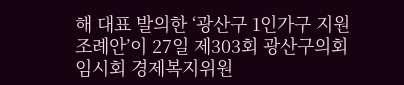해 대표 발의한 ‘광산구 1인가구 지원 조례안’이 27일 제303회 광산구의회 임시회 경제복지위원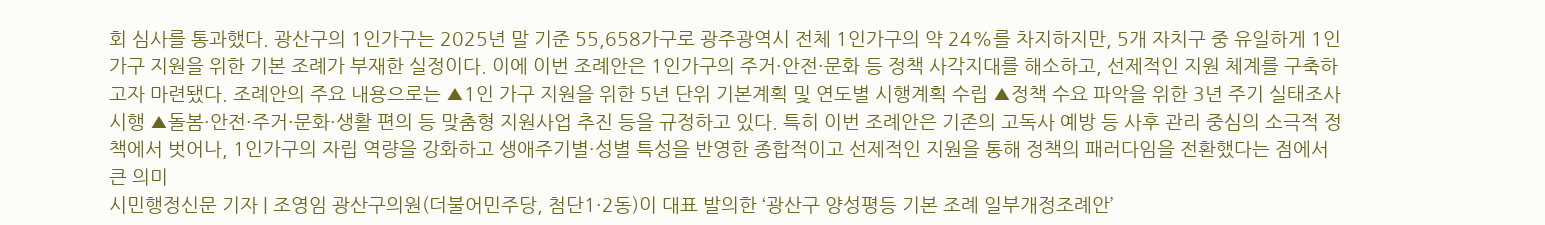회 심사를 통과했다. 광산구의 1인가구는 2025년 말 기준 55,658가구로 광주광역시 전체 1인가구의 약 24%를 차지하지만, 5개 자치구 중 유일하게 1인가구 지원을 위한 기본 조례가 부재한 실정이다. 이에 이번 조례안은 1인가구의 주거·안전·문화 등 정책 사각지대를 해소하고, 선제적인 지원 체계를 구축하고자 마련됐다. 조례안의 주요 내용으로는 ▲1인 가구 지원을 위한 5년 단위 기본계획 및 연도별 시행계획 수립 ▲정책 수요 파악을 위한 3년 주기 실태조사 시행 ▲돌봄·안전·주거·문화·생활 편의 등 맞춤형 지원사업 추진 등을 규정하고 있다. 특히 이번 조례안은 기존의 고독사 예방 등 사후 관리 중심의 소극적 정책에서 벗어나, 1인가구의 자립 역량을 강화하고 생애주기별·성별 특성을 반영한 종합적이고 선제적인 지원을 통해 정책의 패러다임을 전환했다는 점에서 큰 의미
시민행정신문 기자 | 조영임 광산구의원(더불어민주당, 첨단1·2동)이 대표 발의한 ‘광산구 양성평등 기본 조례 일부개정조례안’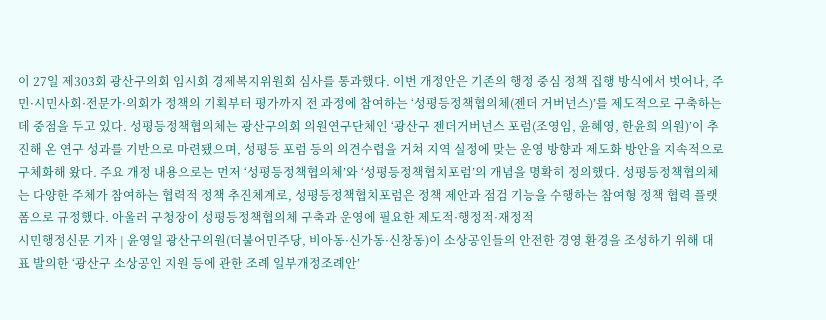이 27일 제303회 광산구의회 임시회 경제복지위원회 심사를 통과했다. 이번 개정안은 기존의 행정 중심 정책 집행 방식에서 벗어나, 주민·시민사회·전문가·의회가 정책의 기획부터 평가까지 전 과정에 참여하는 ‘성평등정책협의체(젠더 거버넌스)’를 제도적으로 구축하는 데 중점을 두고 있다. 성평등정책협의체는 광산구의회 의원연구단체인 ‘광산구 젠더거버넌스 포럼(조영임, 윤혜영, 한윤희 의원)’이 추진해 온 연구 성과를 기반으로 마련됐으며, 성평등 포럼 등의 의견수렵을 거쳐 지역 실정에 맞는 운영 방향과 제도화 방안을 지속적으로 구체화해 왔다. 주요 개정 내용으로는 먼저 ‘성평등정책협의체’와 ‘성평등정책협치포럼’의 개념을 명확히 정의했다. 성평등정책협의체는 다양한 주체가 참여하는 협력적 정책 추진체계로, 성평등정책협치포럼은 정책 제안과 점검 기능을 수행하는 참여형 정책 협력 플랫폼으로 규정했다. 아울러 구청장이 성평등정책협의체 구축과 운영에 필요한 제도적·행정적·재정적
시민행정신문 기자 | 윤영일 광산구의원(더불어민주당, 비아동·신가동·신창동)이 소상공인들의 안전한 경영 환경을 조성하기 위해 대표 발의한 ‘광산구 소상공인 지원 등에 관한 조례 일부개정조례안’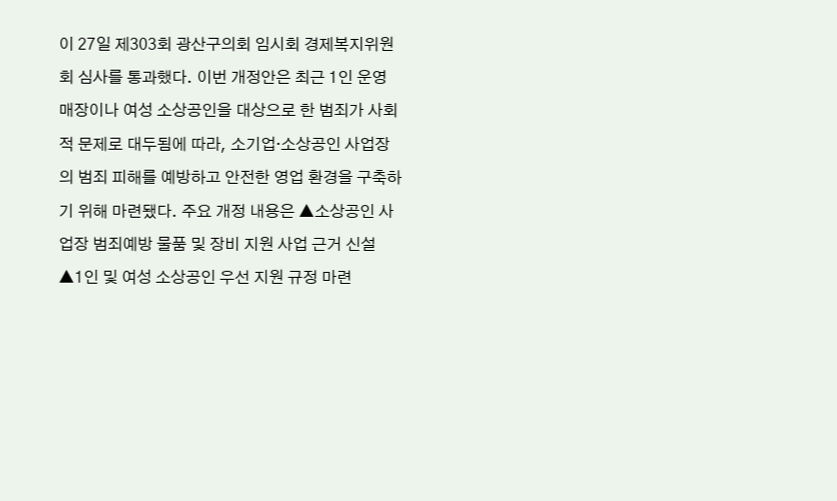이 27일 제303회 광산구의회 임시회 경제복지위원회 심사를 통과했다. 이번 개정안은 최근 1인 운영 매장이나 여성 소상공인을 대상으로 한 범죄가 사회적 문제로 대두됨에 따라, 소기업·소상공인 사업장의 범죄 피해를 예방하고 안전한 영업 환경을 구축하기 위해 마련됐다. 주요 개정 내용은 ▲소상공인 사업장 범죄예방 물품 및 장비 지원 사업 근거 신설 ▲1인 및 여성 소상공인 우선 지원 규정 마련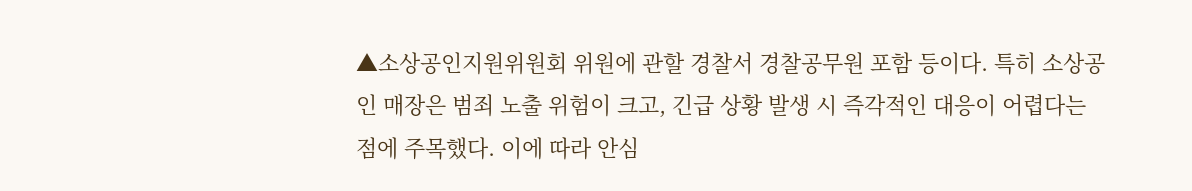▲소상공인지원위원회 위원에 관할 경찰서 경찰공무원 포함 등이다. 특히 소상공인 매장은 범죄 노출 위험이 크고, 긴급 상황 발생 시 즉각적인 대응이 어렵다는 점에 주목했다. 이에 따라 안심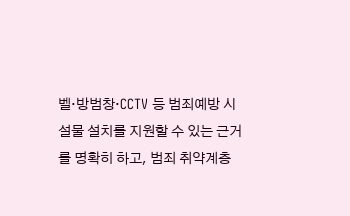벨·방범창·CCTV 등 범죄예방 시설물 설치를 지원할 수 있는 근거를 명확히 하고, 범죄 취약계층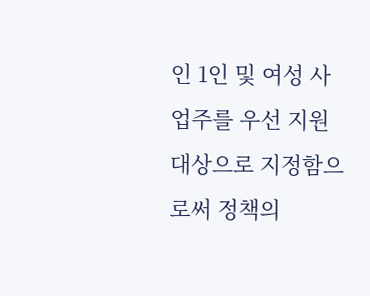인 1인 및 여성 사업주를 우선 지원 대상으로 지정함으로써 정책의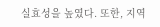실효성을 높였다. 또한, 지역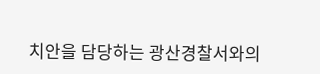치안을 담당하는 광산경찰서와의